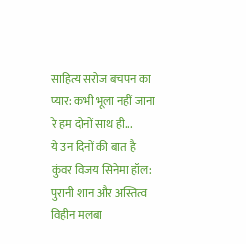साहित्य सरोज बचपन का प्यार: कभी भूला नहीं जाना रे हम दोनों साथ ही...
ये उन दिनों की बात है
कुंवर विजय सिनेमा हॉल: पुरानी शान और अस्तित्व विहीन मलबा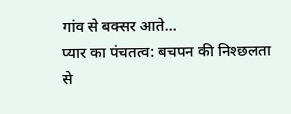गांव से बक्सर आते...
प्यार का पंचतत्व: बचपन की निश्छलता से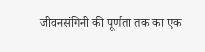जीवनसंगिनी की पूर्णता तक का एक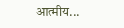आत्मीय...